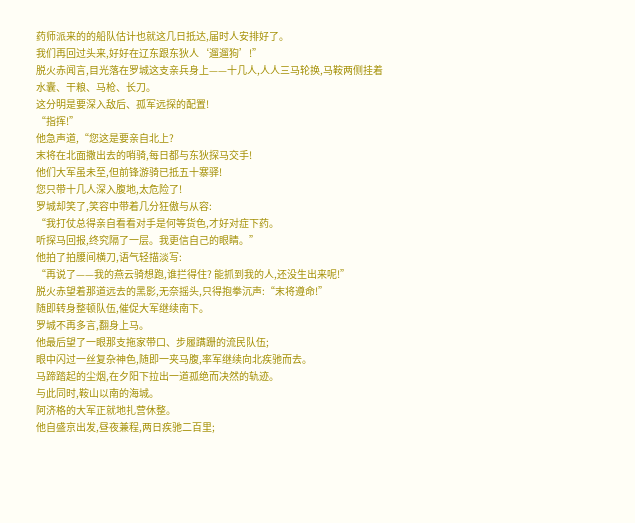药师派来的的船队估计也就这几日抵达,届时人安排好了。
我们再回过头来,好好在辽东跟东狄人‘遛遛狗’!”
脱火赤闻言,目光落在罗城这支亲兵身上——十几人,人人三马轮换,马鞍两侧挂着水囊、干粮、马枪、长刀。
这分明是要深入敌后、孤军远探的配置!
“指挥!”
他急声道,“您这是要亲自北上?
末将在北面撒出去的哨骑,每日都与东狄探马交手!
他们大军虽未至,但前锋游骑已抵五十寨驿!
您只带十几人深入腹地,太危险了!
罗城却笑了,笑容中带着几分狂傲与从容:
“我打仗总得亲自看看对手是何等货色,才好对症下药。
听探马回报,终究隔了一层。我更信自己的眼睛。”
他拍了拍腰间横刀,语气轻描淡写:
“再说了——我的燕云骑想跑,谁拦得住? 能抓到我的人,还没生出来呢!”
脱火赤望着那道远去的黑影,无奈摇头,只得抱拳沉声:“末将遵命!”
随即转身整顿队伍,催促大军继续南下。
罗城不再多言,翻身上马。
他最后望了一眼那支拖家带口、步履蹒跚的流民队伍;
眼中闪过一丝复杂神色,随即一夹马腹,率军继续向北疾驰而去。
马蹄踏起的尘烟,在夕阳下拉出一道孤绝而决然的轨迹。
与此同时,鞍山以南的海城。
阿济格的大军正就地扎营休整。
他自盛京出发,昼夜兼程,两日疾驰二百里;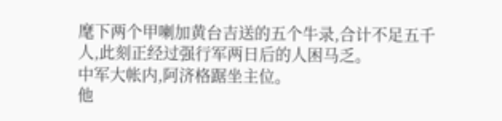麾下两个甲喇加黄台吉送的五个牛录,合计不足五千人,此刻正经过强行军两日后的人困马乏。
中军大帐内,阿济格踞坐主位。
他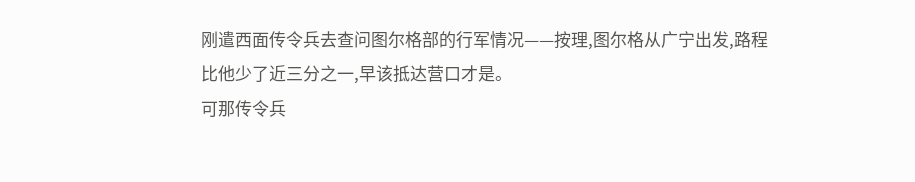刚遣西面传令兵去查问图尔格部的行军情况——按理,图尔格从广宁出发,路程比他少了近三分之一,早该抵达营口才是。
可那传令兵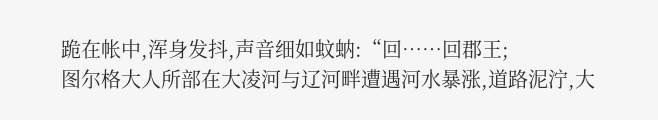跪在帐中,浑身发抖,声音细如蚊蚋:“回……回郡王;
图尔格大人所部在大凌河与辽河畔遭遇河水暴涨,道路泥泞,大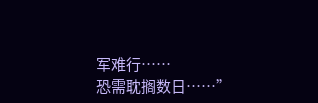军难行……
恐需耽搁数日……”